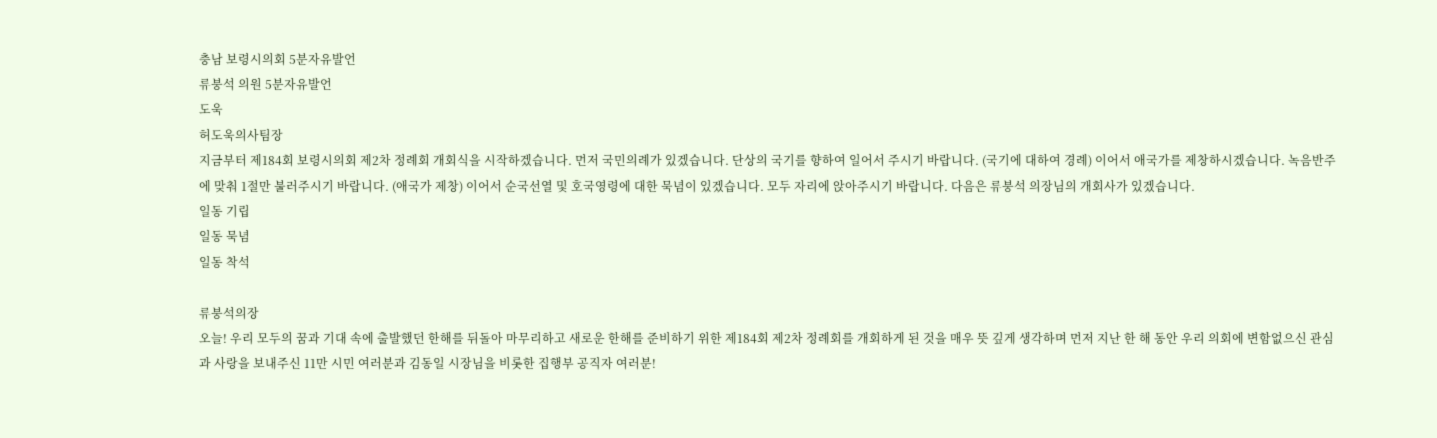충남 보령시의회 5분자유발언
류붕석 의원 5분자유발언
도욱
허도욱의사팀장
지금부터 제184회 보령시의회 제2차 정례회 개회식을 시작하겠습니다. 먼저 국민의례가 있겠습니다. 단상의 국기를 향하여 일어서 주시기 바랍니다. (국기에 대하여 경례) 이어서 애국가를 제창하시겠습니다. 녹음반주에 맞춰 1절만 불러주시기 바랍니다. (애국가 제창) 이어서 순국선열 및 호국영령에 대한 묵념이 있겠습니다. 모두 자리에 앉아주시기 바랍니다. 다음은 류붕석 의장님의 개회사가 있겠습니다.
일동 기립
일동 묵념
일동 착석

류붕석의장
오늘! 우리 모두의 꿈과 기대 속에 출발했던 한해를 뒤돌아 마무리하고 새로운 한해를 준비하기 위한 제184회 제2차 정례회를 개회하게 된 것을 매우 뜻 깊게 생각하며 먼저 지난 한 해 동안 우리 의회에 변함없으신 관심과 사랑을 보내주신 11만 시민 여러분과 김동일 시장님을 비롯한 집행부 공직자 여러분!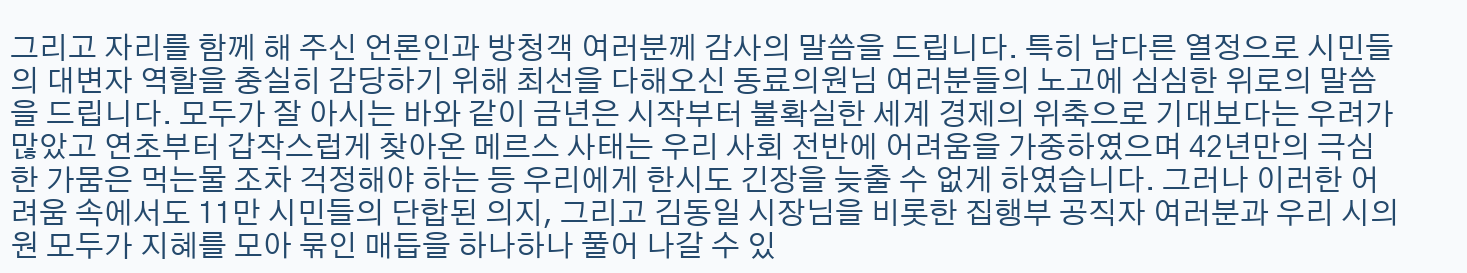그리고 자리를 함께 해 주신 언론인과 방청객 여러분께 감사의 말씀을 드립니다. 특히 남다른 열정으로 시민들의 대변자 역할을 충실히 감당하기 위해 최선을 다해오신 동료의원님 여러분들의 노고에 심심한 위로의 말씀을 드립니다. 모두가 잘 아시는 바와 같이 금년은 시작부터 불확실한 세계 경제의 위축으로 기대보다는 우려가 많았고 연초부터 갑작스럽게 찾아온 메르스 사태는 우리 사회 전반에 어려움을 가중하였으며 42년만의 극심한 가뭄은 먹는물 조차 걱정해야 하는 등 우리에게 한시도 긴장을 늦출 수 없게 하였습니다. 그러나 이러한 어려움 속에서도 11만 시민들의 단합된 의지, 그리고 김동일 시장님을 비롯한 집행부 공직자 여러분과 우리 시의원 모두가 지혜를 모아 묶인 매듭을 하나하나 풀어 나갈 수 있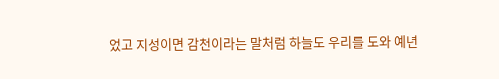었고 지성이면 감천이라는 말처럼 하늘도 우리를 도와 예년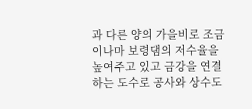과 다른 양의 가을비로 조금이나마 보령댐의 저수율을 높여주고 있고 금강을 연결하는 도수로 공사와 상수도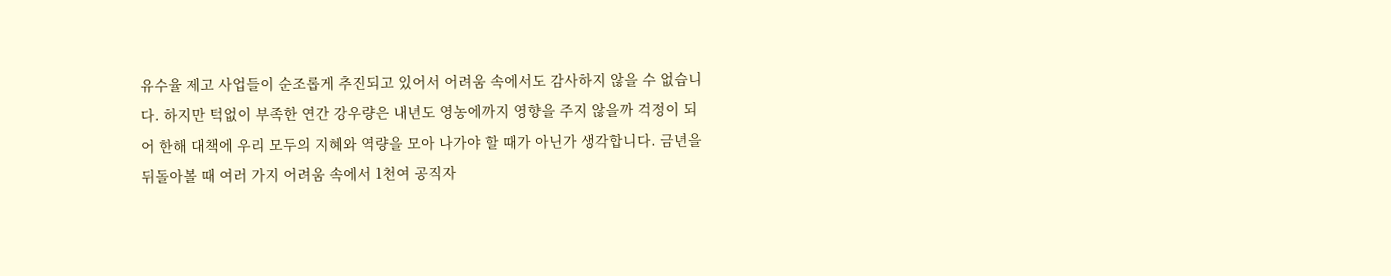유수율 제고 사업들이 순조롭게 추진되고 있어서 어려움 속에서도 감사하지 않을 수 없습니다. 하지만 턱없이 부족한 연간 강우량은 내년도 영농에까지 영향을 주지 않을까 걱정이 되어 한해 대책에 우리 모두의 지혜와 역량을 모아 나가야 할 때가 아닌가 생각합니다. 금년을 뒤돌아볼 때 여러 가지 어려움 속에서 1천여 공직자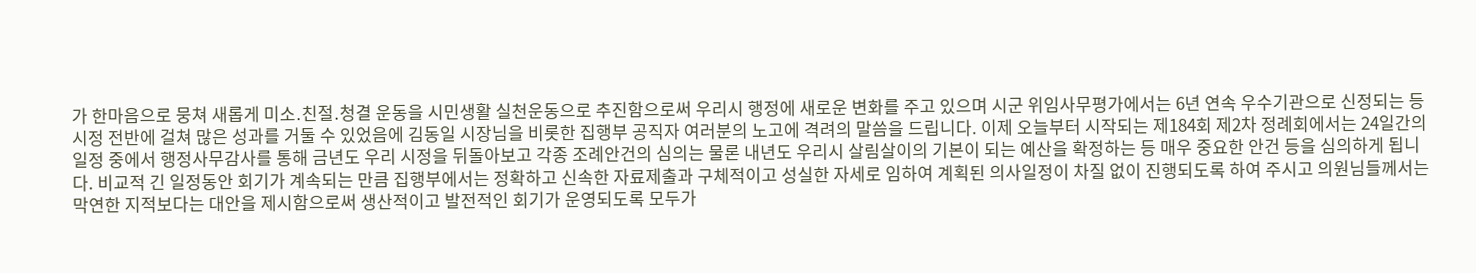가 한마음으로 뭉쳐 새롭게 미소․친절․청결 운동을 시민생활 실천운동으로 추진함으로써 우리시 행정에 새로운 변화를 주고 있으며 시군 위임사무평가에서는 6년 연속 우수기관으로 신정되는 등 시정 전반에 걸쳐 많은 성과를 거둘 수 있었음에 김동일 시장님을 비롯한 집행부 공직자 여러분의 노고에 격려의 말씀을 드립니다. 이제 오늘부터 시작되는 제184회 제2차 정례회에서는 24일간의 일정 중에서 행정사무감사를 통해 금년도 우리 시정을 뒤돌아보고 각종 조례안건의 심의는 물론 내년도 우리시 살림살이의 기본이 되는 예산을 확정하는 등 매우 중요한 안건 등을 심의하게 됩니다. 비교적 긴 일정동안 회기가 계속되는 만큼 집행부에서는 정확하고 신속한 자료제출과 구체적이고 성실한 자세로 임하여 계획된 의사일정이 차질 없이 진행되도록 하여 주시고 의원님들께서는 막연한 지적보다는 대안을 제시함으로써 생산적이고 발전적인 회기가 운영되도록 모두가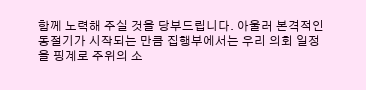함께 노력해 주실 것을 당부드립니다. 아울러 본격적인 동절기가 시작되는 만큼 집행부에서는 우리 의회 일정을 핑계로 주위의 소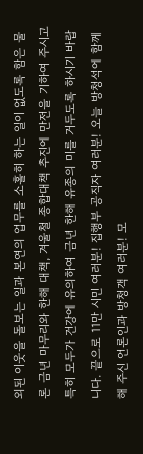외된 이웃을 돌보는 일과 본연의 업무를 소홀히 하는 일이 없도록 함은 물론 금년 마무리와 한해 대책, 겨울철 종합대책 추진에 만전을 기하여 주시고 특히 모두가 건강에 유의하여 금년 한해 유종의 미를 거두도록 하시기 바랍니다. 끝으로 11만 시민 여러분! 집행부 공직자 여러분! 오늘 방청석에 함께 해 주신 언론인과 방청객 여러분! 모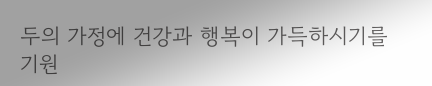두의 가정에 건강과 행복이 가득하시기를 기원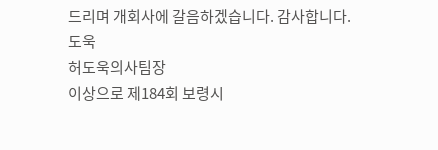드리며 개회사에 갈음하겠습니다. 감사합니다.
도욱
허도욱의사팀장
이상으로 제184회 보령시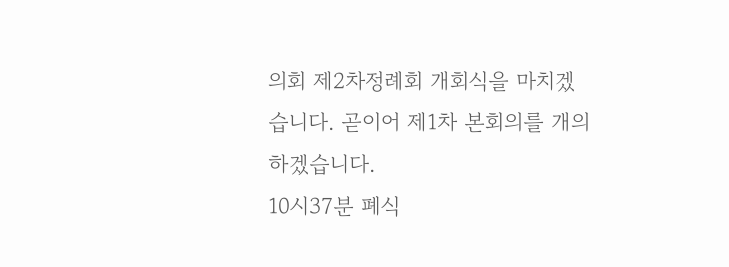의회 제2차정례회 개회식을 마치겠습니다. 곧이어 제1차 본회의를 개의하겠습니다.
10시37분 폐식